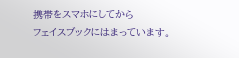携帯をスマホにしてから
フェイスブックにはまっています。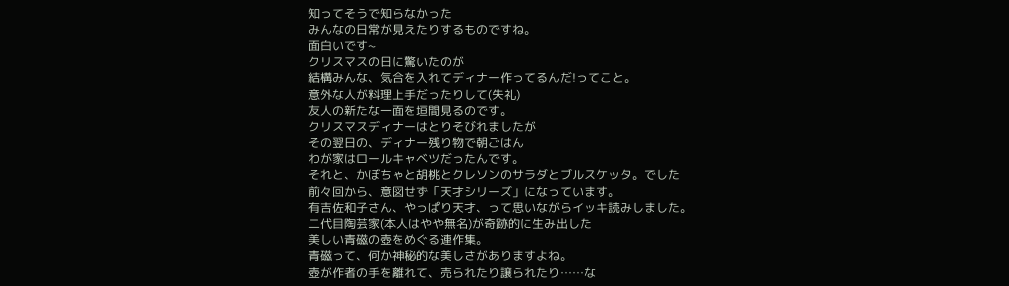知ってそうで知らなかった
みんなの日常が見えたりするものですね。
面白いです~
クリスマスの日に驚いたのが
結構みんな、気合を入れてディナー作ってるんだ!ってこと。
意外な人が料理上手だったりして(失礼)
友人の新たな一面を垣間見るのです。
クリスマスディナーはとりそびれましたが
その翌日の、ディナー残り物で朝ごはん
わが家はロールキャベツだったんです。
それと、かぼちゃと胡桃とクレソンのサラダとブルスケッタ。でした
前々回から、意図せず「天才シリーズ」になっています。
有吉佐和子さん、やっぱり天才、って思いながらイッキ読みしました。
二代目陶芸家(本人はやや無名)が奇跡的に生み出した
美しい青磁の壺をめぐる連作集。
青磁って、何か神秘的な美しさがありますよね。
壺が作者の手を離れて、売られたり譲られたり……な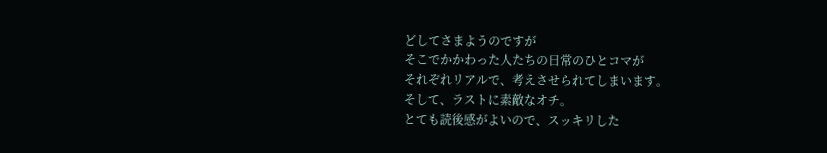どしてさまようのですが
そこでかかわった人たちの日常のひとコマが
それぞれリアルで、考えさせられてしまいます。
そして、ラストに素敵なオチ。
とても読後感がよいので、スッキリした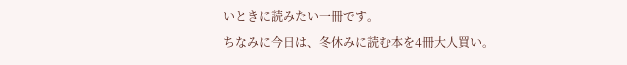いときに読みたい一冊です。
ちなみに今日は、冬休みに読む本を4冊大人買い。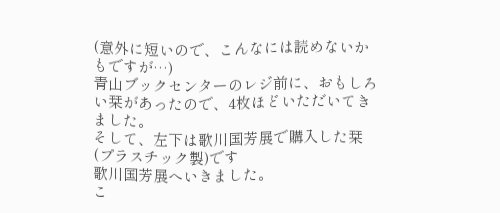(意外に短いので、こんなには読めないかもですが…)
青山ブックセンターのレジ前に、おもしろい栞があったので、4枚ほどいただいてきました。
そして、左下は歌川国芳展で購入した栞(プラスチック製)です
歌川国芳展へいきました。
こ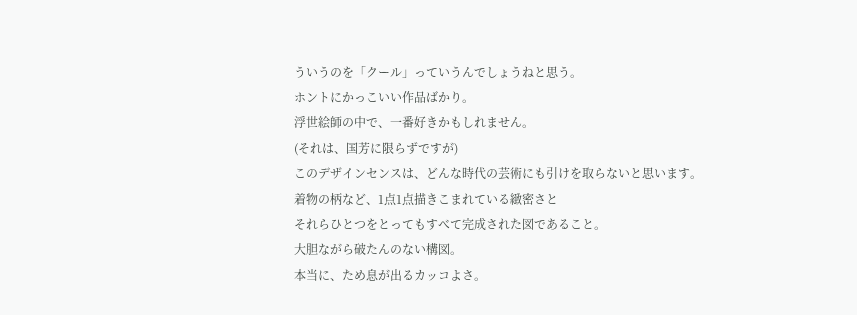ういうのを「クール」っていうんでしょうねと思う。
ホントにかっこいい作品ばかり。
浮世絵師の中で、一番好きかもしれません。
(それは、国芳に限らずですが)
このデザインセンスは、どんな時代の芸術にも引けを取らないと思います。
着物の柄など、1点1点描きこまれている緻密さと
それらひとつをとってもすべて完成された図であること。
大胆ながら破たんのない構図。
本当に、ため息が出るカッコよさ。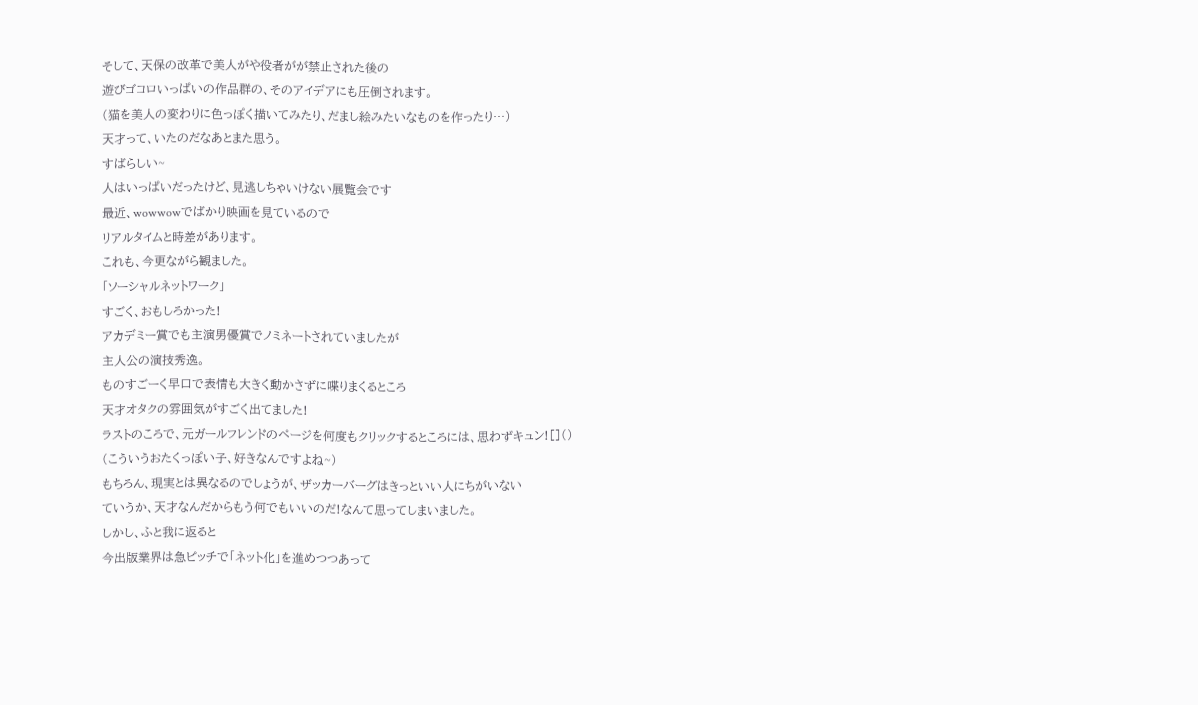そして、天保の改革で美人がや役者がが禁止された後の
遊びゴコロいっぱいの作品群の、そのアイデアにも圧倒されます。
(猫を美人の変わりに色っぽく描いてみたり、だまし絵みたいなものを作ったり…)
天才って、いたのだなあとまた思う。
すばらしい~
人はいっぱいだったけど、見逃しちゃいけない展覧会です
最近、wowwowでばかり映画を見ているので
リアルタイムと時差があります。
これも、今更ながら観ました。
「ソーシャルネットワーク」
すごく、おもしろかった!
アカデミー賞でも主演男優賞でノミネートされていましたが
主人公の演技秀逸。
ものすごーく早口で表情も大きく動かさずに喋りまくるところ
天才オタクの雰囲気がすごく出てました!
ラストのころで、元ガールフレンドのページを何度もクリックするところには、思わずキュン![]()
(こういうおたくっぽい子、好きなんですよね~)
もちろん、現実とは異なるのでしょうが、ザッカーバーグはきっといい人にちがいない
ていうか、天才なんだからもう何でもいいのだ!なんて思ってしまいました。
しかし、ふと我に返ると
今出版業界は急ピッチで「ネット化」を進めつつあって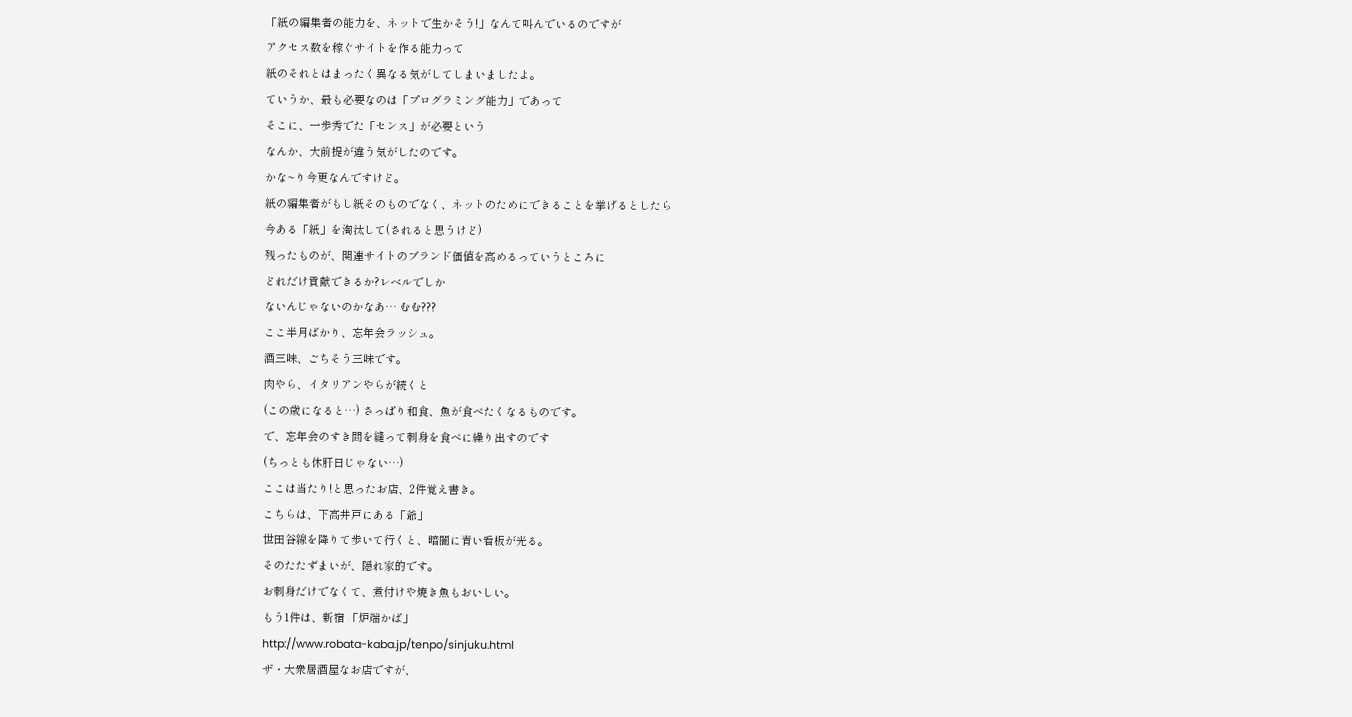「紙の編集者の能力を、ネットで生かそう!」なんて叫んでいるのですが
アクセス数を稼ぐサイトを作る能力って
紙のそれとはまったく異なる気がしてしまいましたよ。
ていうか、最も必要なのは「プログラミング能力」であって
そこに、一歩秀でた「センス」が必要という
なんか、大前提が違う気がしたのです。
かな~り今更なんですけど。
紙の編集者がもし紙そのものでなく、ネットのためにできることを挙げるとしたら
今ある「紙」を淘汰して(されると思うけど)
残ったものが、関連サイトのブランド価値を高めるっていうところに
どれだけ貢献できるか?レベルでしか
ないんじゃないのかなあ… むむ???
ここ半月ばかり、忘年会ラッシュ。
酒三昧、ごちそう三昧です。
肉やら、イタリアンやらが続くと
(この歳になると…) さっぱり和食、魚が食べたくなるものです。
で、忘年会のすき間を縫って刺身を食べに繰り出すのです
(ちっとも休肝日じゃない…)
ここは当たり!と思ったお店、2件覚え書き。
こちらは、下高井戸にある「爺」
世田谷線を降りて歩いて行くと、暗闇に青い看板が光る。
そのたたずまいが、隠れ家的です。
お刺身だけでなくて、煮付けや焼き魚もおいしい。
もう1件は、新宿 「炉端かば」
http://www.robata-kaba.jp/tenpo/sinjuku.html
ザ・大衆居酒屋なお店ですが、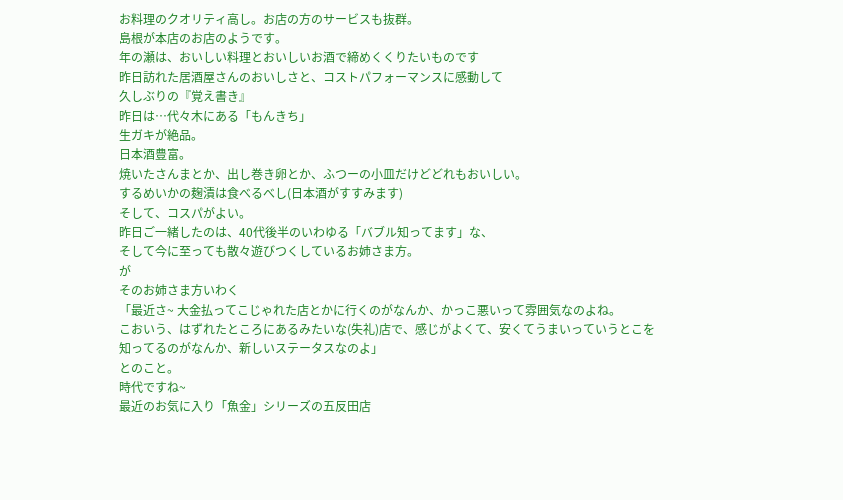お料理のクオリティ高し。お店の方のサービスも抜群。
島根が本店のお店のようです。
年の瀬は、おいしい料理とおいしいお酒で締めくくりたいものです
昨日訪れた居酒屋さんのおいしさと、コストパフォーマンスに感動して
久しぶりの『覚え書き』
昨日は…代々木にある「もんきち」
生ガキが絶品。
日本酒豊富。
焼いたさんまとか、出し巻き卵とか、ふつーの小皿だけどどれもおいしい。
するめいかの麹漬は食べるべし(日本酒がすすみます)
そして、コスパがよい。
昨日ご一緒したのは、40代後半のいわゆる「バブル知ってます」な、
そして今に至っても散々遊びつくしているお姉さま方。
が
そのお姉さま方いわく
「最近さ~ 大金払ってこじゃれた店とかに行くのがなんか、かっこ悪いって雰囲気なのよね。
こおいう、はずれたところにあるみたいな(失礼)店で、感じがよくて、安くてうまいっていうとこを
知ってるのがなんか、新しいステータスなのよ」
とのこと。
時代ですね~
最近のお気に入り「魚金」シリーズの五反田店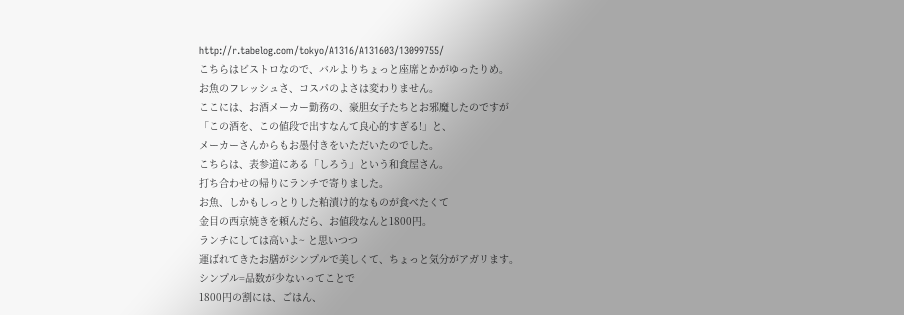http://r.tabelog.com/tokyo/A1316/A131603/13099755/
こちらはビストロなので、バルよりちょっと座席とかがゆったりめ。
お魚のフレッシュさ、コスパのよさは変わりません。
ここには、お酒メーカー勤務の、豪胆女子たちとお邪魔したのですが
「この酒を、この値段で出すなんて良心的すぎる!」と、
メーカーさんからもお墨付きをいただいたのでした。
こちらは、表参道にある「しろう」という和食屋さん。
打ち合わせの帰りにランチで寄りました。
お魚、しかもしっとりした粕漬け的なものが食べたくて
金目の西京焼きを頼んだら、お値段なんと1800円。
ランチにしては高いよ~ と思いつつ
運ばれてきたお膳がシンプルで美しくて、ちょっと気分がアガリます。
シンプル=品数が少ないってことで
1800円の割には、ごはん、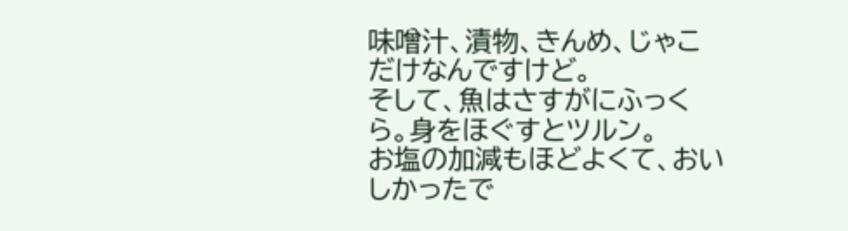味噌汁、漬物、きんめ、じゃこ
だけなんですけど。
そして、魚はさすがにふっくら。身をほぐすとツルン。
お塩の加減もほどよくて、おいしかったで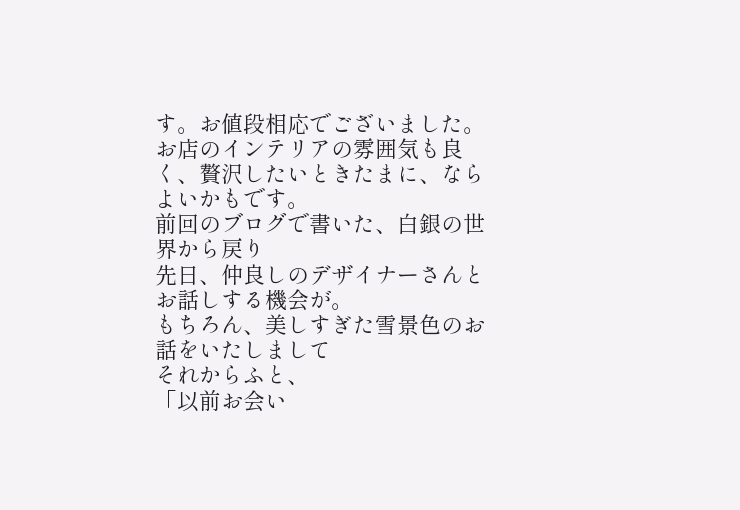す。お値段相応でございました。
お店のインテリアの雰囲気も良く、贅沢したいときたまに、ならよいかもです。
前回のブログで書いた、白銀の世界から戻り
先日、仲良しのデザイナーさんとお話しする機会が。
もちろん、美しすぎた雪景色のお話をいたしまして
それからふと、
「以前お会い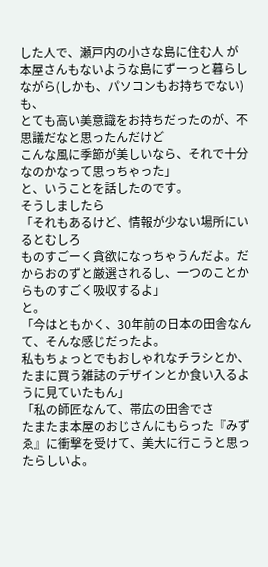した人で、瀬戸内の小さな島に住む人 が
本屋さんもないような島にずーっと暮らしながら(しかも、パソコンもお持ちでない)も、
とても高い美意識をお持ちだったのが、不思議だなと思ったんだけど
こんな風に季節が美しいなら、それで十分なのかなって思っちゃった」
と、いうことを話したのです。
そうしましたら
「それもあるけど、情報が少ない場所にいるとむしろ
ものすごーく貪欲になっちゃうんだよ。だからおのずと厳選されるし、一つのことからものすごく吸収するよ」
と。
「今はともかく、30年前の日本の田舎なんて、そんな感じだったよ。
私もちょっとでもおしゃれなチラシとか、たまに買う雑誌のデザインとか食い入るように見ていたもん」
「私の師匠なんて、帯広の田舎でさ
たまたま本屋のおじさんにもらった『みずゑ』に衝撃を受けて、美大に行こうと思ったらしいよ。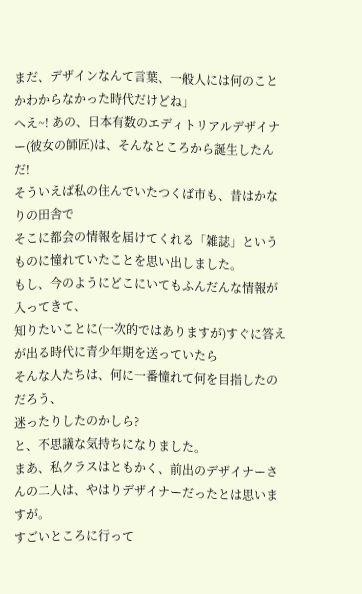まだ、デザインなんて言葉、一般人には何のことかわからなかった時代だけどね」
へえ~! あの、日本有数のエディトリアルデザイナー(彼女の師匠)は、そんなところから誕生したんだ!
そういえば私の住んでいたつくば市も、昔はかなりの田舎で
そこに都会の情報を届けてくれる「雑誌」というものに憧れていたことを思い出しました。
もし、今のようにどこにいてもふんだんな情報が入ってきて、
知りたいことに(一次的ではありますが)すぐに答えが出る時代に青少年期を送っていたら
そんな人たちは、何に一番憧れて何を目指したのだろう、
迷ったりしたのかしら?
と、不思議な気持ちになりました。
まあ、私クラスはともかく、前出のデザイナーさんの二人は、やはりデザイナーだったとは思いますが。
すごいところに行って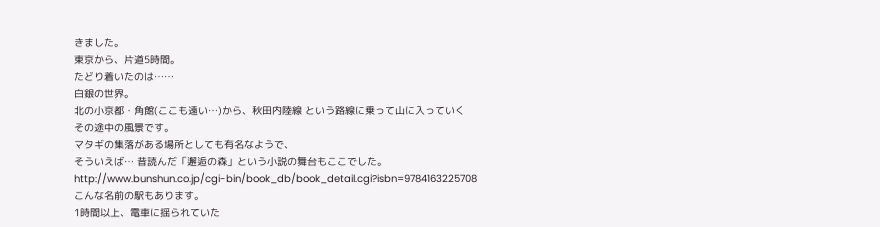きました。
東京から、片道5時間。
たどり着いたのは……
白銀の世界。
北の小京都・角館(ここも遠い…)から、秋田内陸線 という路線に乗って山に入っていく
その途中の風景です。
マタギの集落がある場所としても有名なようで、
そういえば… 昔読んだ「邂逅の森」という小説の舞台もここでした。
http://www.bunshun.co.jp/cgi-bin/book_db/book_detail.cgi?isbn=9784163225708
こんな名前の駅もあります。
1時間以上、電車に揺られていた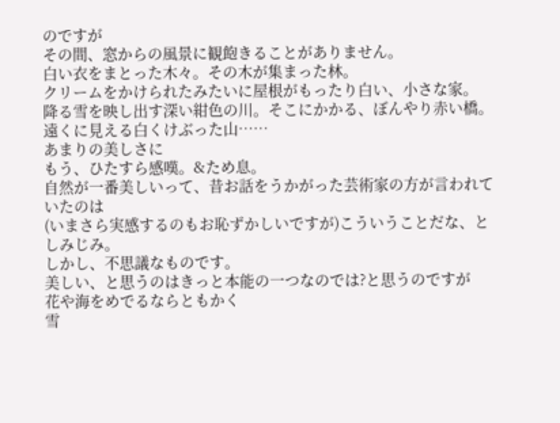のですが
その間、窓からの風景に観飽きることがありません。
白い衣をまとった木々。その木が集まった林。
クリームをかけられたみたいに屋根がもったり白い、小さな家。
降る雪を映し出す深い紺色の川。そこにかかる、ぼんやり赤い橋。遠くに見える白くけぶった山……
あまりの美しさに
もう、ひたすら感嘆。&ため息。
自然が一番美しいって、昔お話をうかがった芸術家の方が言われていたのは
(いまさら実感するのもお恥ずかしいですが)こういうことだな、としみじみ。
しかし、不思議なものです。
美しい、と思うのはきっと本能の一つなのでは?と思うのですが
花や海をめでるならともかく
雪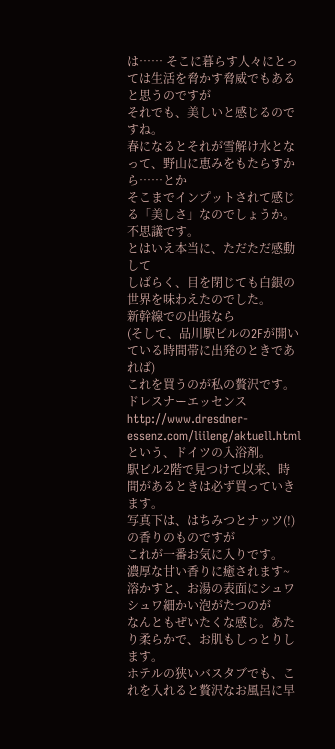は…… そこに暮らす人々にとっては生活を脅かす脅威でもあると思うのですが
それでも、美しいと感じるのですね。
春になるとそれが雪解け水となって、野山に恵みをもたらすから……とか
そこまでインプットされて感じる「美しさ」なのでしょうか。
不思議です。
とはいえ本当に、ただただ感動して
しばらく、目を閉じても白銀の世界を味わえたのでした。
新幹線での出張なら
(そして、品川駅ビルの2Fが開いている時間帯に出発のときであれば)
これを買うのが私の贅沢です。
ドレスナーエッセンス
http://www.dresdner-essenz.com/liileng/aktuell.html
という、ドイツの入浴剤。
駅ビル2階で見つけて以来、時間があるときは必ず買っていきます。
写真下は、はちみつとナッツ(!)の香りのものですが
これが一番お気に入りです。
濃厚な甘い香りに癒されます~
溶かすと、お湯の表面にシュワシュワ細かい泡がたつのが
なんともぜいたくな感じ。あたり柔らかで、お肌もしっとりします。
ホテルの狭いバスタブでも、これを入れると贅沢なお風呂に早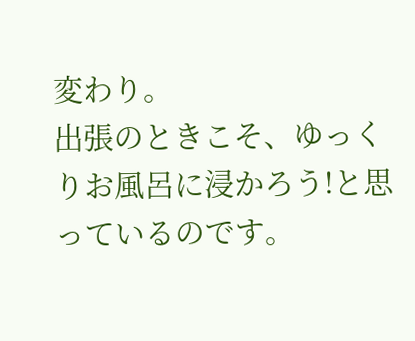変わり。
出張のときこそ、ゆっくりお風呂に浸かろう!と思っているのです。